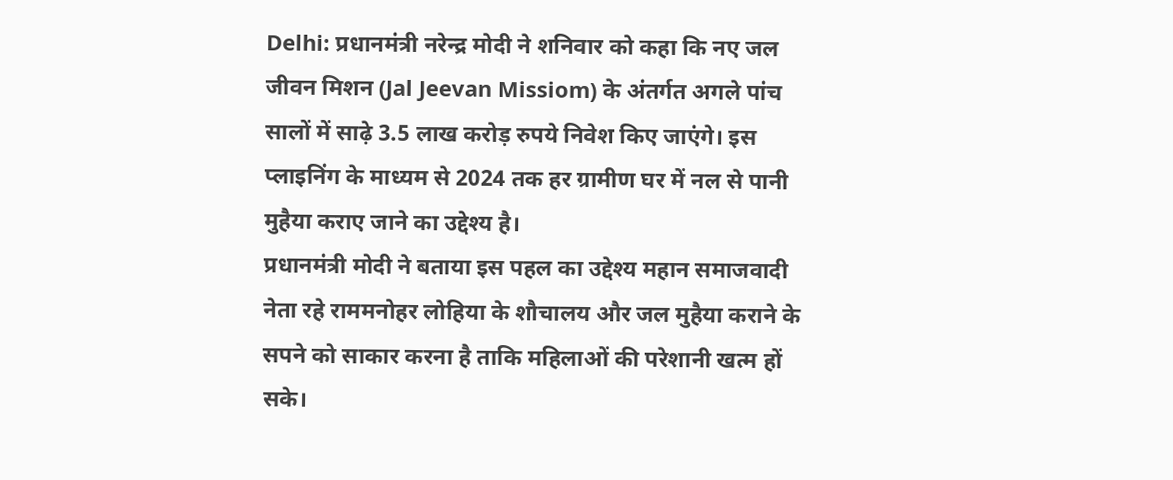Delhi: प्रधानमंत्री नरेन्द्र मोदी ने शनिवार को कहा कि नए जल जीवन मिशन (Jal Jeevan Missiom) के अंतर्गत अगले पांच सालों में साढ़े 3.5 लाख करोड़ रुपये निवेश किए जाएंगे। इस प्लाइनिंग के माध्यम से 2024 तक हर ग्रामीण घर में नल से पानी मुहैया कराए जाने का उद्देश्य है।
प्रधानमंत्री मोदी ने बताया इस पहल का उद्देश्य महान समाजवादी नेता रहे राममनोहर लोहिया के शौचालय और जल मुहैया कराने के सपने को साकार करना है ताकि महिलाओं की परेशानी खत्म हों सके।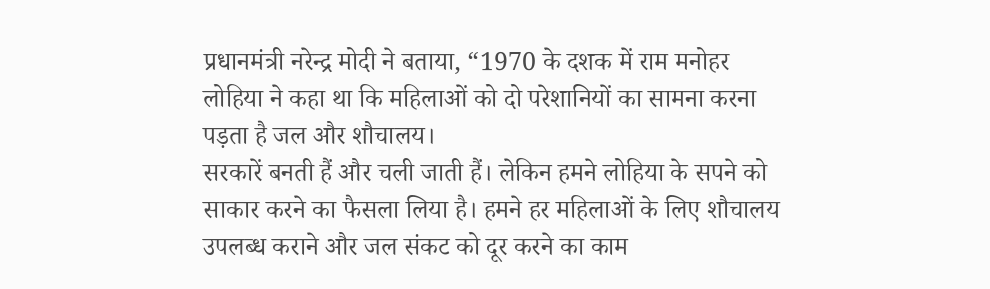प्रधानमंत्री नरेन्द्र मोदी ने बताया, “1970 के दशक में राम मनोहर लोहिया ने कहा था कि महिलाओं को दो परेशानियों का सामना करना पड़ता है जल और शौचालय।
सरकारें बनती हैं और चली जाती हैं। लेकिन हमने लोहिया के सपने को साकार करने का फैसला लिया है। हमने हर महिलाओं के लिए शौचालय उपलब्ध कराने और जल संकट को दूर करने का काम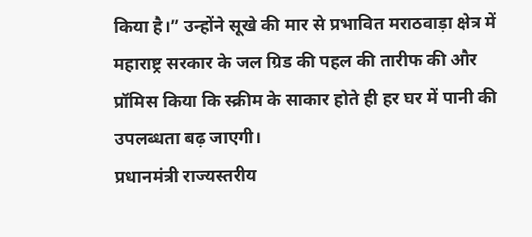किया है।” उन्होंने सूखे की मार से प्रभावित मराठवाड़ा क्षेत्र में महाराष्ट्र सरकार के जल ग्रिड की पहल की तारीफ की और प्रॉमिस किया कि स्क्रीम के साकार होते ही हर घर में पानी की उपलब्धता बढ़ जाएगी।
प्रधानमंत्री राज्यस्तरीय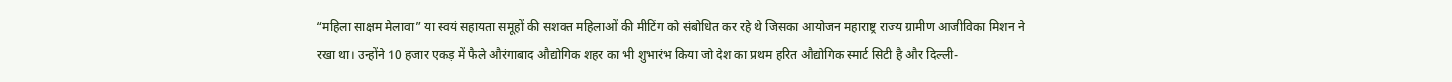“महिला साक्षम मेलावा” या स्वयं सहायता समूहों की सशक्त महिलाओं की मीटिंग को संबोधित कर रहे थे जिसका आयोजन महाराष्ट्र राज्य ग्रामीण आजीविका मिशन ने रखा था। उन्होंने 10 हजार एकड़ में फैले औरंगाबाद औद्योगिक शहर का भी शुभारंभ किया जो देश का प्रथम हरित औद्योगिक स्मार्ट सिटी है और दिल्ली-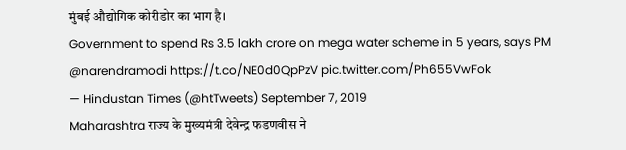मुंबई औद्योगिक कोरीडोर का भाग है।
Government to spend Rs 3.5 lakh crore on mega water scheme in 5 years, says PM @narendramodi https://t.co/NE0d0QpPzV pic.twitter.com/Ph655VwFok
— Hindustan Times (@htTweets) September 7, 2019
Maharashtra राज्य के मुख्यमंत्री देवेन्द्र फडणवीस ने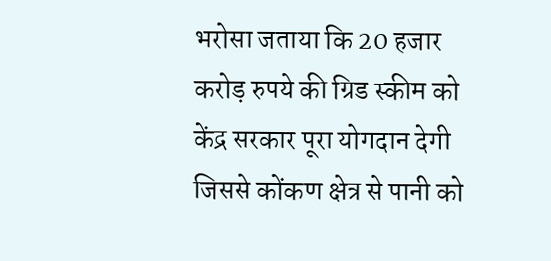भरोसा जताया कि 20 हजार करोड़ रुपये की ग्रिड स्कीम को केंद्र सरकार पूरा योगदान देगी जिससे कोंकण क्षेत्र से पानी को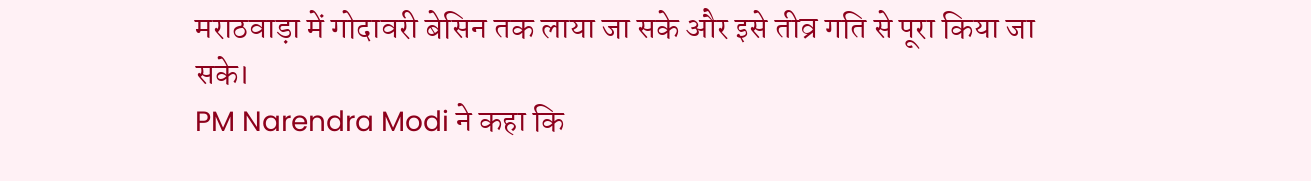मराठवाड़ा में गोदावरी बेसिन तक लाया जा सके और इसे तीव्र गति से पूरा किया जा सके।
PM Narendra Modi ने कहा कि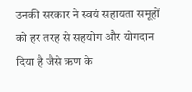उनकी सरकार ने स्वयं सहायता समूहों को हर तरह से सहयोग और योगदान दिया है जैसे ऋण के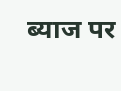ब्याज पर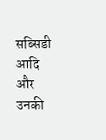सब्सिडी आदि और उनकी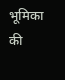भूमिका की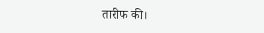तारीफ की।